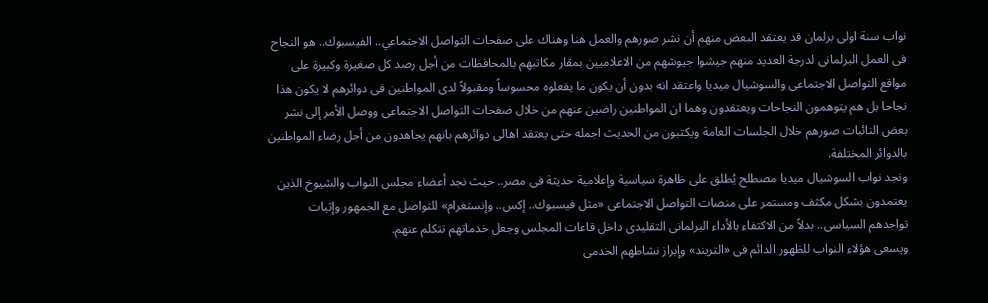نواب سنة اولى برلمان قد يعتقد البعض منهم أن نشر صورهم والعمل هنا وهناك على صفحات التواصل الاجتماعي.. الفيسبوك.. هو النجاح فى العمل البرلمانى لدرجة العديد منهم جيشوا جيوشهم من الاعلاميين بمقار مكاتبهم بالمحافظات من أجل رصد كل صغيرة وكبيرة على مواقع التواصل الاجتماعى والسوشيال ميديا واعتقد انه بدون أن يكون ما يفعلوه محسوساً ومقبولاً لدى المواطنين فى دوائرهم لا يكون هذا نجاحا بل هم يتوهمون النجاحات ويعتقدون وهما ان المواطنين راضين عنهم من خلال صفحات التواصل الاجتماعى ووصل الأمر إلى نشر بعض النائبات صورهم خلال الجلسات العامة ويكتبون من الحديث اجمله حتى يعتقد اهالى دوائرهم بانهم يجاهدون من أجل رضاء المواطنين بالدوائر المختلفة.
ونجد نواب السوشيال ميديا مصطلح يُطلق على ظاهرة سياسية وإعلامية حديثة فى مصر.. حيث نجد أعضاء مجلس النواب والشيوخ الذين يعتمدون بشكل مكثف ومستمر على منصات التواصل الاجتماعى «مثل فيسبوك.. إكس.. وإنستغرام» للتواصل مع الجمهور وإثبات تواجدهم السياسى.. بدلاً من الاكتفاء بالأداء البرلمانى التقليدى داخل قاعات المجلس وجعل خدماتهم تتكلم عنهم.
ويسعى هؤلاء النواب للظهور الدائم فى «التريند» وإبراز نشاطهم الخدمى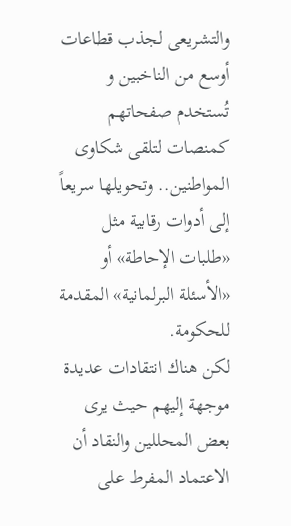والتشريعى لجذب قطاعات أوسع من الناخبين و تُستخدم صفحاتهم كمنصات لتلقى شكاوى المواطنين.. وتحويلها سريعاً إلى أدوات رقابية مثل «طلبات الإحاطة» أو «الأسئلة البرلمانية» المقدمة للحكومة.
لكن هناك انتقادات عديدة موجهة إليهم حيث يرى بعض المحللين والنقاد أن الاعتماد المفرط على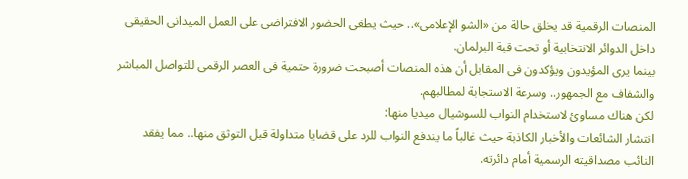المنصات الرقمية قد يخلق حالة من «الشو الإعلامى».. حيث يطغى الحضور الافتراضى على العمل الميدانى الحقيقى داخل الدوائر الانتخابية أو تحت قبة البرلمان.
بينما يرى المؤيدون ويؤكدون فى المقابل أن هذه المنصات أصبحت ضرورة حتمية فى العصر الرقمى للتواصل المباشر والشفاف مع الجمهور.. وسرعة الاستجابة لمطالبهم.
لكن هناك مساوئ لاستخدام النواب للسوشيال ميديا منها:
انتشار الشائعات والأخبار الكاذبة حيث غالباً ما يندفع النواب للرد على قضايا متداولة قبل التوثق منها.. مما يفقد النائب مصداقيته الرسمية أمام دائرته.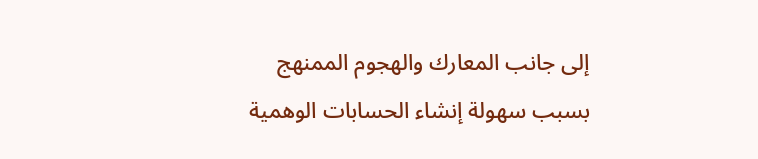إلى جانب المعارك والهجوم الممنهج بسبب سهولة إنشاء الحسابات الوهمية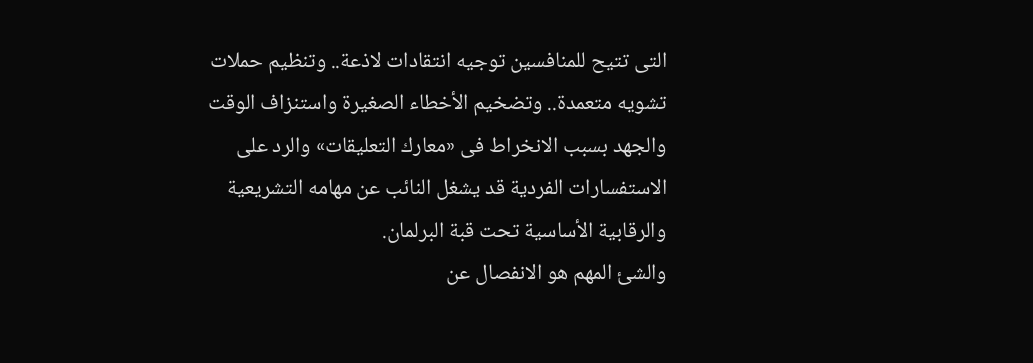التى تتيح للمنافسين توجيه انتقادات لاذعة.. وتنظيم حملات تشويه متعمدة.. وتضخيم الأخطاء الصغيرة واستنزاف الوقت والجهد بسبب الانخراط فى «معارك التعليقات» والرد على الاستفسارات الفردية قد يشغل النائب عن مهامه التشريعية والرقابية الأساسية تحت قبة البرلمان.
والشئ المهم هو الانفصال عن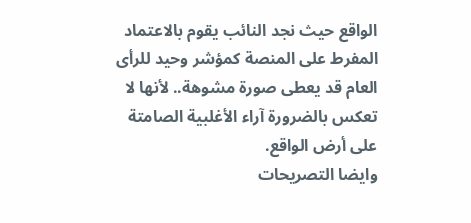الواقع حيث نجد النائب يقوم بالاعتماد المفرط على المنصة كمؤشر وحيد للرأى العام قد يعطى صورة مشوهة.. لأنها لا تعكس بالضرورة آراء الأغلبية الصامتة على أرض الواقع.
وايضا التصريحات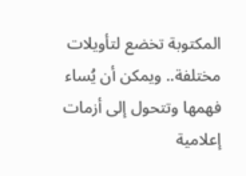المكتوبة تخضع لتأويلات مختلفة.. ويمكن أن يُساء فهمها وتتحول إلى أزمات إعلامية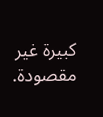كبيرة غير مقصودة.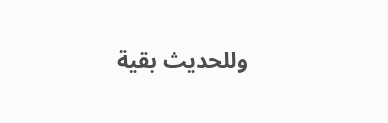وللحديث بقية